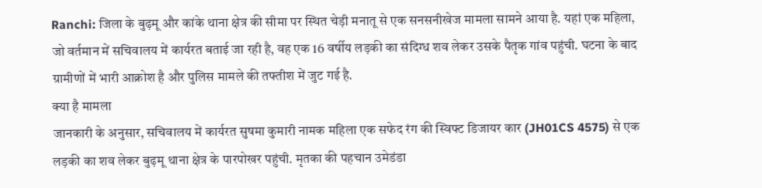Ranchi: जिला के बुढ़मू और कांके थाना क्षेत्र की सीमा पर स्थित चेड़ी मनातू से एक सनसनीखेज मामला सामने आया है. यहां एक महिला, जो वर्तमान में सचिवालय में कार्यरत बताई जा रही है, वह एक 16 वर्षीय लड़की का संदिग्ध शव लेकर उसके पैतृक गांव पहुंची. घटना के बाद ग्रामीणों में भारी आक्रोश है और पुलिस मामले की तफ्तीश में जुट गई है.
क्या है मामला
जानकारी के अनुसार, सचिवालय में कार्यरत सुषमा कुमारी नामक महिला एक सफेद रंग की स्विफ्ट डिजायर कार (JH01CS 4575) से एक लड़की का शव लेकर बुढ़मू थाना क्षेत्र के पारपोखर पहुंची. मृतका की पहचान उमेडंडा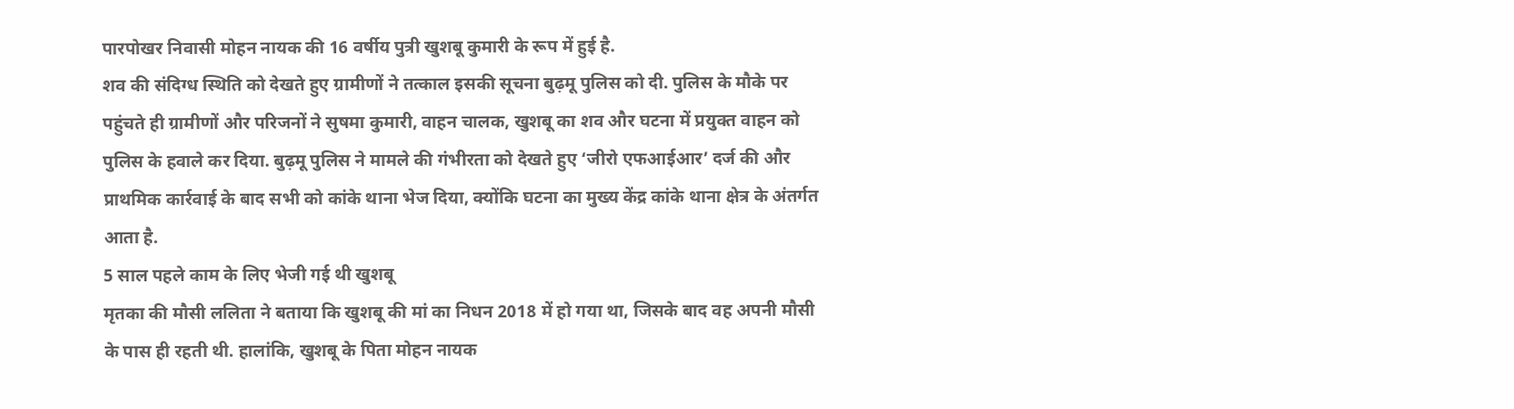पारपोखर निवासी मोहन नायक की 16 वर्षीय पुत्री खुशबू कुमारी के रूप में हुई है.
शव की संदिग्ध स्थिति को देखते हुए ग्रामीणों ने तत्काल इसकी सूचना बुढ़मू पुलिस को दी. पुलिस के मौके पर पहुंचते ही ग्रामीणों और परिजनों ने सुषमा कुमारी, वाहन चालक, खुशबू का शव और घटना में प्रयुक्त वाहन को पुलिस के हवाले कर दिया. बुढ़मू पुलिस ने मामले की गंभीरता को देखते हुए ‘जीरो एफआईआर’ दर्ज की और प्राथमिक कार्रवाई के बाद सभी को कांके थाना भेज दिया, क्योंकि घटना का मुख्य केंद्र कांके थाना क्षेत्र के अंतर्गत आता है.
5 साल पहले काम के लिए भेजी गई थी खुशबू
मृतका की मौसी ललिता ने बताया कि खुशबू की मां का निधन 2018 में हो गया था, जिसके बाद वह अपनी मौसी के पास ही रहती थी. हालांकि, खुशबू के पिता मोहन नायक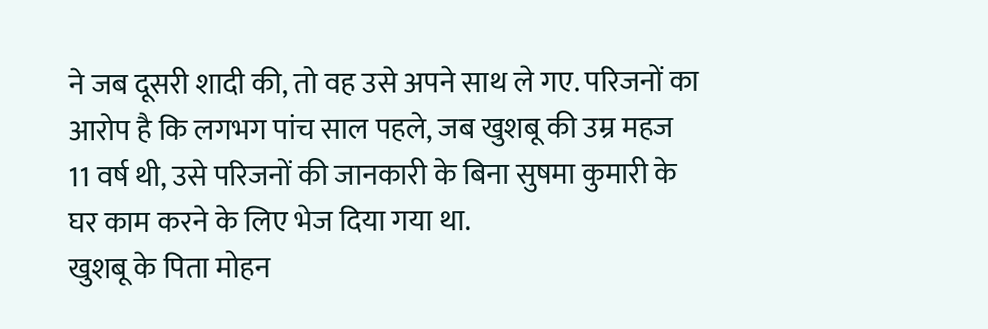ने जब दूसरी शादी की, तो वह उसे अपने साथ ले गए. परिजनों का आरोप है कि लगभग पांच साल पहले, जब खुशबू की उम्र महज 11 वर्ष थी, उसे परिजनों की जानकारी के बिना सुषमा कुमारी के घर काम करने के लिए भेज दिया गया था.
खुशबू के पिता मोहन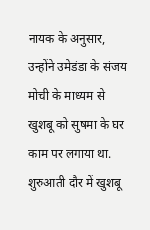नायक के अनुसार, उन्होंने उमेडंडा के संजय मोची के माध्यम से खुशबू को सुषमा के घर काम पर लगाया था. शुरुआती दौर में खुशबू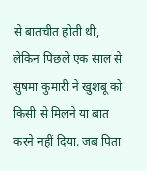से बातचीत होती थी, लेकिन पिछले एक साल से सुषमा कुमारी ने खुशबू को किसी से मिलने या बात करने नहीं दिया. जब पिता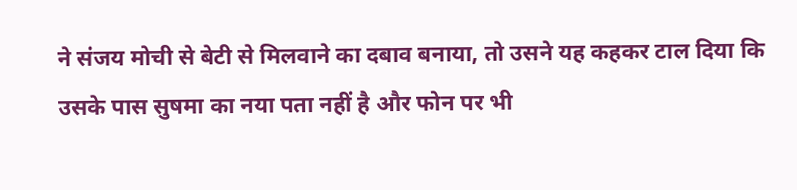ने संजय मोची से बेटी से मिलवाने का दबाव बनाया, तो उसने यह कहकर टाल दिया कि उसके पास सुषमा का नया पता नहीं है और फोन पर भी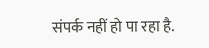संपर्क नहीं हो पा रहा है.